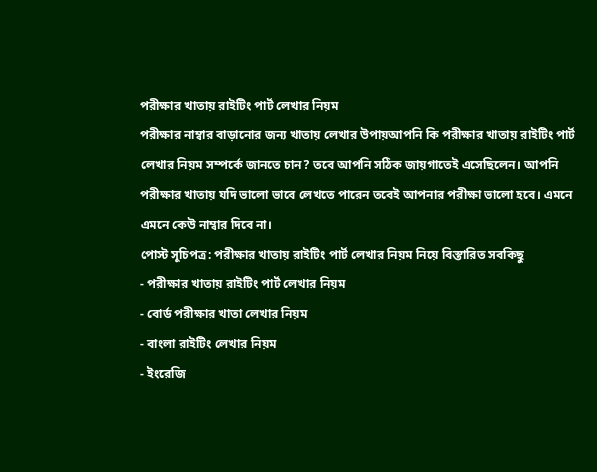পরীক্ষার খাতায় রাইটিং পার্ট লেখার নিয়ম
পরীক্ষার নাম্বার বাড়ানোর জন্য খাতায় লেখার উপায়আপনি কি পরীক্ষার খাতায় রাইটিং পার্ট লেখার নিয়ম সম্পর্কে জানতে চান? তবে আপনি সঠিক জায়গাতেই এসেছিলেন। আপনি পরীক্ষার খাতায় যদি ভালো ভাবে লেখতে পারেন তবেই আপনার পরীক্ষা ভালো হবে। এমনে এমনে কেউ নাম্বার দিবে না।
পোস্ট সূচিপত্র: পরীক্ষার খাতায় রাইটিং পার্ট লেখার নিয়ম নিয়ে বিস্তারিত সবকিছু
- পরীক্ষার খাতায় রাইটিং পার্ট লেখার নিয়ম
- বোর্ড পরীক্ষার খাতা লেখার নিয়ম
- বাংলা রাইটিং লেখার নিয়ম
- ইংরেজি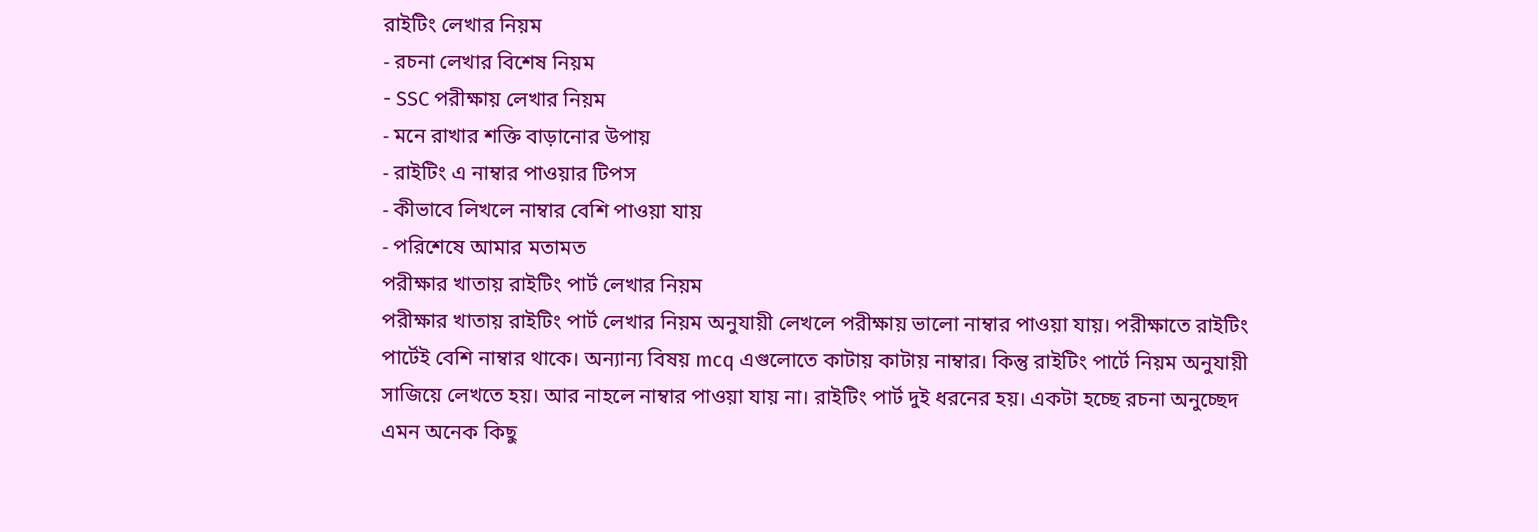রাইটিং লেখার নিয়ম
- রচনা লেখার বিশেষ নিয়ম
- SSC পরীক্ষায় লেখার নিয়ম
- মনে রাখার শক্তি বাড়ানোর উপায়
- রাইটিং এ নাম্বার পাওয়ার টিপস
- কীভাবে লিখলে নাম্বার বেশি পাওয়া যায়
- পরিশেষে আমার মতামত
পরীক্ষার খাতায় রাইটিং পার্ট লেখার নিয়ম
পরীক্ষার খাতায় রাইটিং পার্ট লেখার নিয়ম অনুযায়ী লেখলে পরীক্ষায় ভালো নাম্বার পাওয়া যায়। পরীক্ষাতে রাইটিং পার্টেই বেশি নাম্বার থাকে। অন্যান্য বিষয় mcq এগুলোতে কাটায় কাটায় নাম্বার। কিন্তু রাইটিং পার্টে নিয়ম অনুযায়ী সাজিয়ে লেখতে হয়। আর নাহলে নাম্বার পাওয়া যায় না। রাইটিং পার্ট দুই ধরনের হয়। একটা হচ্ছে রচনা অনুচ্ছেদ এমন অনেক কিছু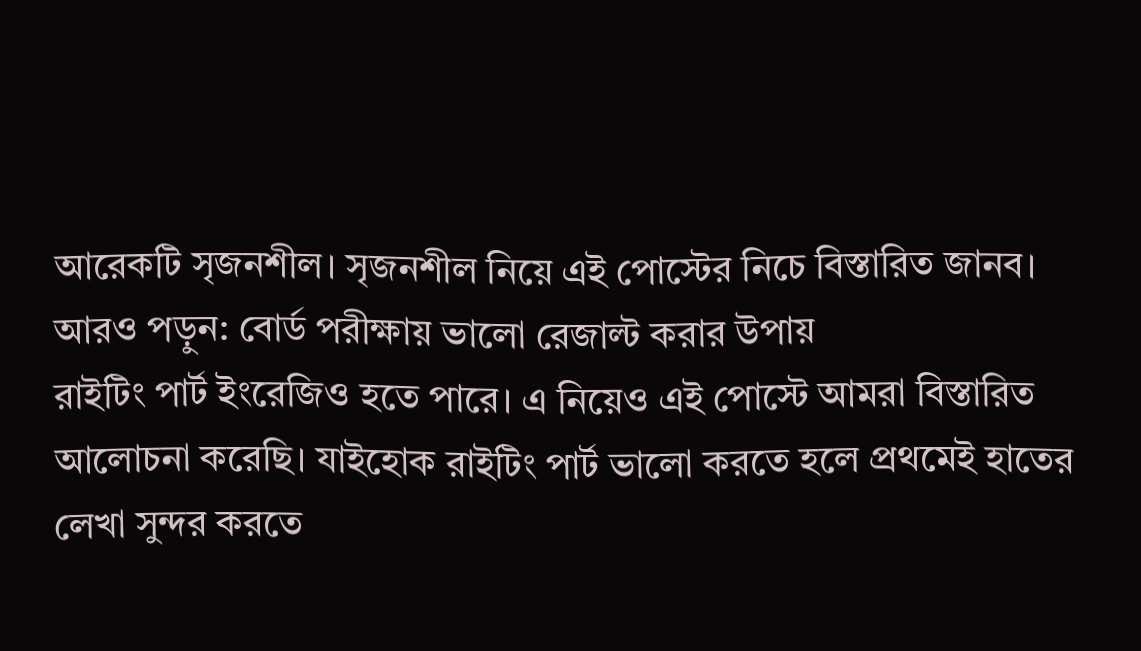আরেকটি সৃজনশীল। সৃজনশীল নিয়ে এই পোস্টের নিচে বিস্তারিত জানব।
আরও পড়ুন: বোর্ড পরীক্ষায় ভালো রেজাল্ট করার উপায়
রাইটিং পার্ট ইংরেজিও হতে পারে। এ নিয়েও এই পোস্টে আমরা বিস্তারিত আলোচনা করেছি। যাইহোক রাইটিং পার্ট ভালো করতে হলে প্রথমেই হাতের লেখা সুন্দর করতে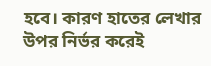হবে। কারণ হাতের লেখার উপর নির্ভর করেই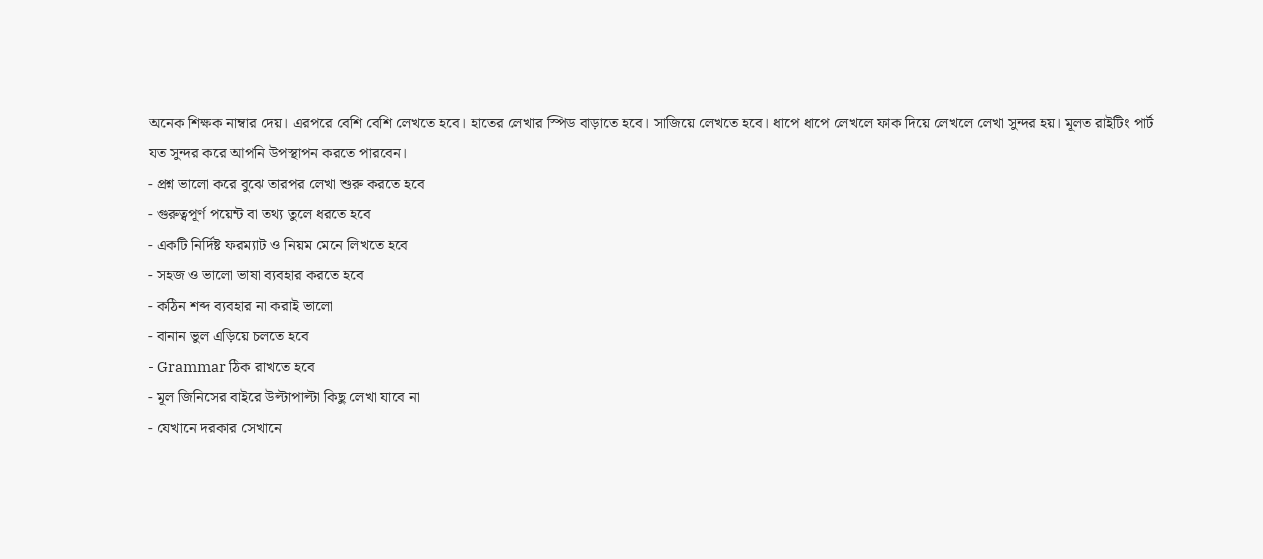অনেক শিক্ষক নাম্বার দেয়। এরপরে বেশি বেশি লেখতে হবে। হাতের লেখার স্পিড বাড়াতে হবে। সাজিয়ে লেখতে হবে। ধাপে ধাপে লেখলে ফাক দিয়ে লেখলে লেখা সুন্দর হয়। মূলত রাইটিং পার্ট যত সুন্দর করে আপনি উপস্থাপন করতে পারবেন।
- প্রশ্ন ভালো করে বুঝে তারপর লেখা শুরু করতে হবে
- গুরুত্বপূর্ণ পয়েন্ট বা তথ্য তুলে ধরতে হবে
- একটি নির্দিষ্ট ফরম্যাট ও নিয়ম মেনে লিখতে হবে
- সহজ ও ভালো ভাষা ব্যবহার করতে হবে
- কঠিন শব্দ ব্যবহার না করাই ভালো
- বানান ভুল এড়িয়ে চলতে হবে
- Grammar ঠিক রাখতে হবে
- মূল জিনিসের বাইরে উল্টাপাল্টা কিছু লেখা যাবে না
- যেখানে দরকার সেখানে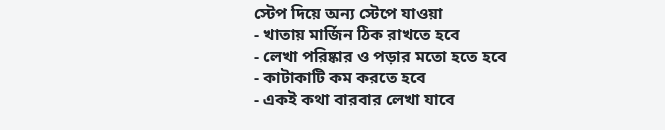স্টেপ দিয়ে অন্য স্টেপে যাওয়া
- খাতায় মার্জিন ঠিক রাখতে হবে
- লেখা পরিষ্কার ও পড়ার মতো হতে হবে
- কাটাকাটি কম করতে হবে
- একই কথা বারবার লেখা যাবে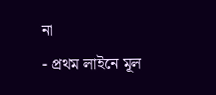না
- প্রথম লাইনে মূল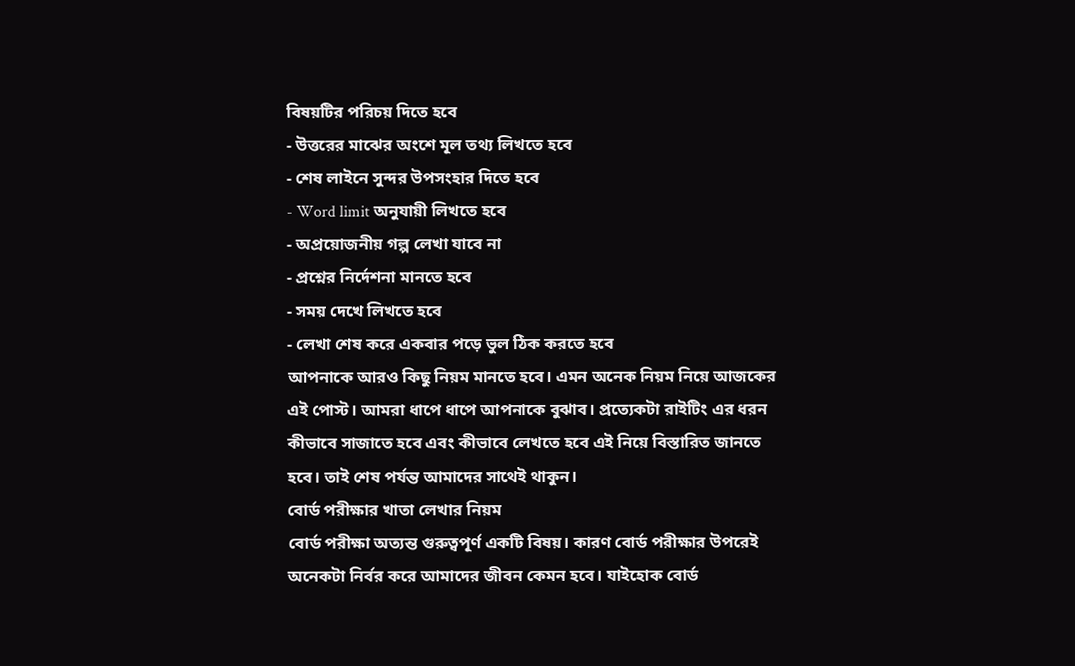বিষয়টির পরিচয় দিতে হবে
- উত্তরের মাঝের অংশে মূল তথ্য লিখতে হবে
- শেষ লাইনে সুন্দর উপসংহার দিতে হবে
- Word limit অনুযায়ী লিখতে হবে
- অপ্রয়োজনীয় গল্প লেখা যাবে না
- প্রশ্নের নির্দেশনা মানতে হবে
- সময় দেখে লিখতে হবে
- লেখা শেষ করে একবার পড়ে ভুল ঠিক করতে হবে
আপনাকে আরও কিছু নিয়ম মানতে হবে। এমন অনেক নিয়ম নিয়ে আজকের এই পোস্ট। আমরা ধাপে ধাপে আপনাকে বুঝাব। প্রত্যেকটা রাইটিং এর ধরন কীভাবে সাজাতে হবে এবং কীভাবে লেখতে হবে এই নিয়ে বিস্তারিত জানতে হবে। তাই শেষ পর্যন্ত আমাদের সাথেই থাকুন।
বোর্ড পরীক্ষার খাতা লেখার নিয়ম
বোর্ড পরীক্ষা অত্যন্ত গুরুত্বপূর্ণ একটি বিষয়। কারণ বোর্ড পরীক্ষার উপরেই অনেকটা নির্বর করে আমাদের জীবন কেমন হবে। যাইহোক বোর্ড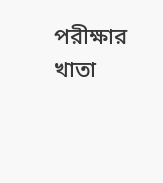পরীক্ষার খাতা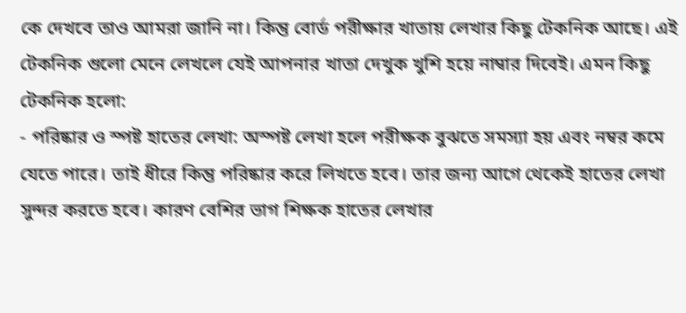কে দেখবে তাও আমরা জানি না। কিন্তু বোর্ড পরীক্ষার খাতায় লেখার কিছু টেকনিক আছে। এই টেকনিক গুলো মেনে লেখলে যেই আপনার খাতা দেখুক খুশি হয়ে নাম্বার দিবেই। এমন কিছু টেকনিক হলো:
- পরিষ্কার ও স্পষ্ট হাতের লেখা: অস্পষ্ট লেখা হলে পরীক্ষক বুঝতে সমস্যা হয় এবং নম্বর কমে যেতে পারে। তাই ধীরে কিন্তু পরিষ্কার করে লিখতে হবে। তার জন্য আগে থেকেই হাতের লেখা সুন্দর করতে হবে। কারণ বেশির ভাগ শিক্ষক হাতের লেখার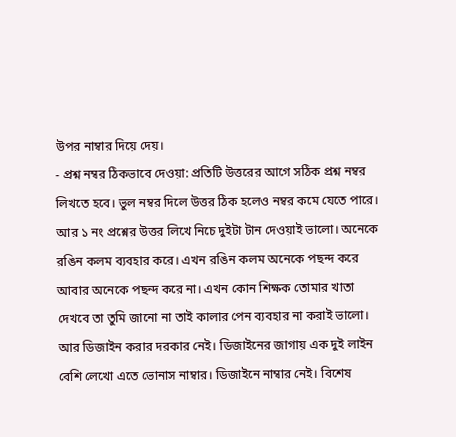উপর নাম্বার দিয়ে দেয়।
- প্রশ্ন নম্বর ঠিকভাবে দেওয়া: প্রতিটি উত্তরের আগে সঠিক প্রশ্ন নম্বর লিখতে হবে। ভুল নম্বর দিলে উত্তর ঠিক হলেও নম্বর কমে যেতে পারে। আর ১ নং প্রশ্নের উত্তর লিখে নিচে দুইটা টান দেওয়াই ভালো। অনেকে রঙিন কলম ব্যবহার করে। এখন রঙিন কলম অনেকে পছন্দ করে আবার অনেকে পছন্দ করে না। এখন কোন শিক্ষক তোমার খাতা দেখবে তা তুমি জানো না তাই কালার পেন ব্যবহার না করাই ভালো। আর ডিজাইন করার দরকার নেই। ডিজাইনের জাগায় এক দুই লাইন বেশি লেখো এতে ভোনাস নাম্বার। ডিজাইনে নাম্বার নেই। বিশেষ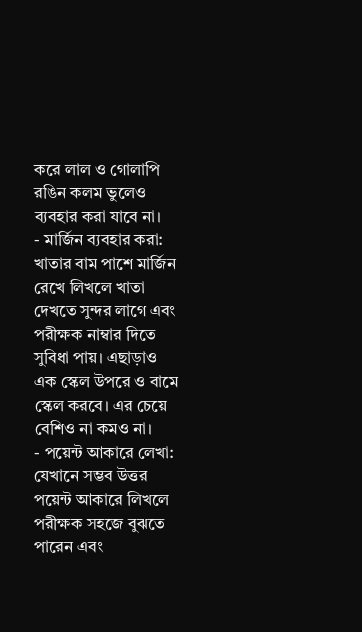করে লাল ও গোলাপি রঙিন কলম ভুলেও ব্যবহার করা যাবে না।
- মার্জিন ব্যবহার করা: খাতার বাম পাশে মার্জিন রেখে লিখলে খাতা দেখতে সুন্দর লাগে এবং পরীক্ষক নাম্বার দিতে সুবিধা পায়। এছাড়াও এক স্কেল উপরে ও বামে স্কেল করবে। এর চেয়ে বেশিও না কমও না।
- পয়েন্ট আকারে লেখা: যেখানে সম্ভব উত্তর পয়েন্ট আকারে লিখলে পরীক্ষক সহজে বুঝতে পারেন এবং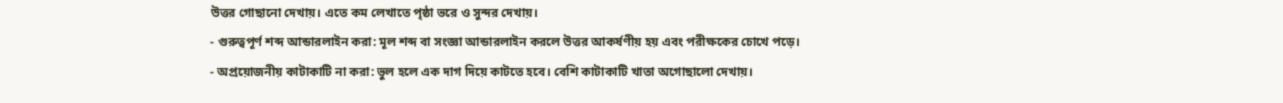উত্তর গোছানো দেখায়। এতে কম লেখাতে পৃষ্ঠা ভরে ও সুন্দর দেখায়।
- গুরুত্বপূর্ণ শব্দ আন্ডারলাইন করা: মূল শব্দ বা সংজ্ঞা আন্ডারলাইন করলে উত্তর আকর্ষণীয় হয় এবং পরীক্ষকের চোখে পড়ে।
- অপ্রয়োজনীয় কাটাকাটি না করা: ভুল হলে এক দাগ দিয়ে কাটতে হবে। বেশি কাটাকাটি খাতা অগোছালো দেখায়।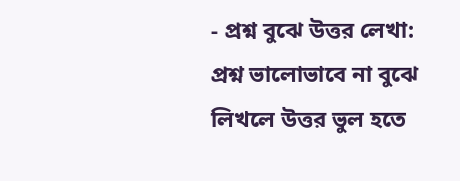- প্রশ্ন বুঝে উত্তর লেখা: প্রশ্ন ভালোভাবে না বুঝে লিখলে উত্তর ভুল হতে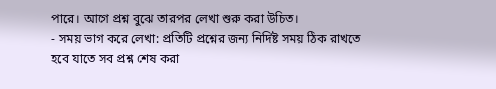পারে। আগে প্রশ্ন বুঝে তারপর লেখা শুরু করা উচিত।
- সময় ভাগ করে লেখা: প্রতিটি প্রশ্নের জন্য নির্দিষ্ট সময় ঠিক রাখতে হবে যাতে সব প্রশ্ন শেষ করা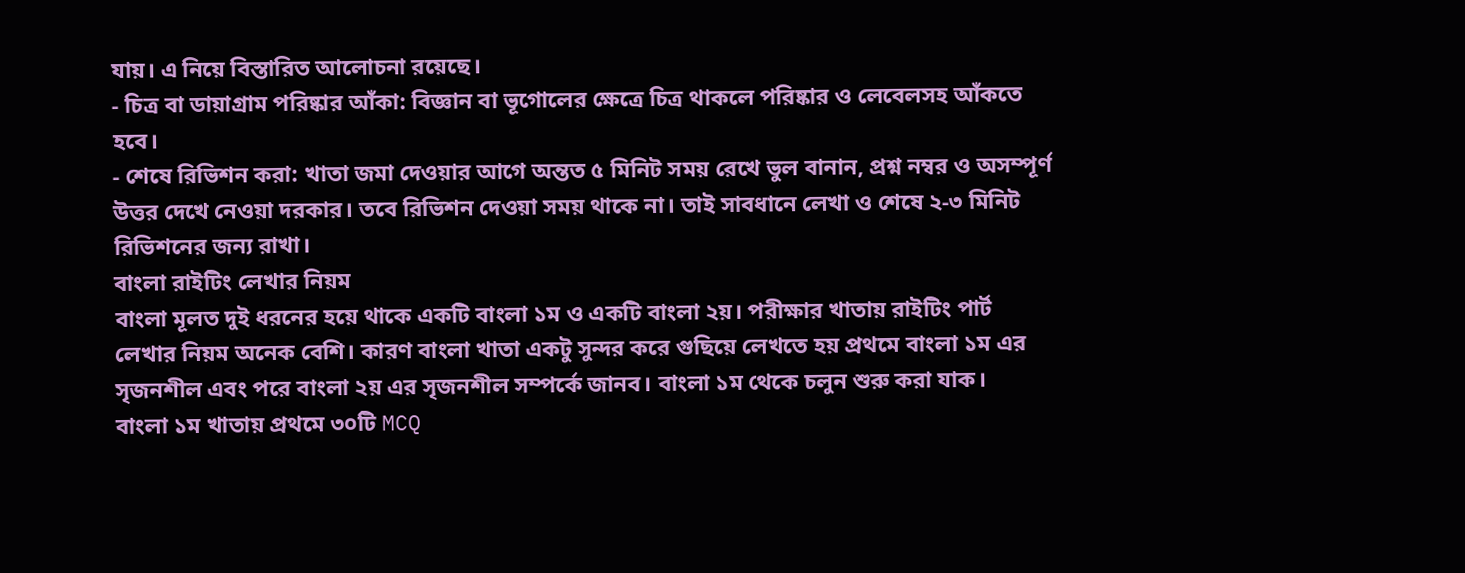যায়। এ নিয়ে বিস্তারিত আলোচনা রয়েছে।
- চিত্র বা ডায়াগ্রাম পরিষ্কার আঁকা: বিজ্ঞান বা ভূগোলের ক্ষেত্রে চিত্র থাকলে পরিষ্কার ও লেবেলসহ আঁকতে হবে।
- শেষে রিভিশন করা: খাতা জমা দেওয়ার আগে অন্তত ৫ মিনিট সময় রেখে ভুল বানান, প্রশ্ন নম্বর ও অসম্পূর্ণ উত্তর দেখে নেওয়া দরকার। তবে রিভিশন দেওয়া সময় থাকে না। তাই সাবধানে লেখা ও শেষে ২-৩ মিনিট রিভিশনের জন্য রাখা।
বাংলা রাইটিং লেখার নিয়ম
বাংলা মূলত দুই ধরনের হয়ে থাকে একটি বাংলা ১ম ও একটি বাংলা ২য়। পরীক্ষার খাতায় রাইটিং পার্ট লেখার নিয়ম অনেক বেশি। কারণ বাংলা খাতা একটু সুন্দর করে গুছিয়ে লেখতে হয় প্রথমে বাংলা ১ম এর সৃজনশীল এবং পরে বাংলা ২য় এর সৃজনশীল সম্পর্কে জানব। বাংলা ১ম থেকে চলুন শুরু করা যাক।
বাংলা ১ম খাতায় প্রথমে ৩০টি MCQ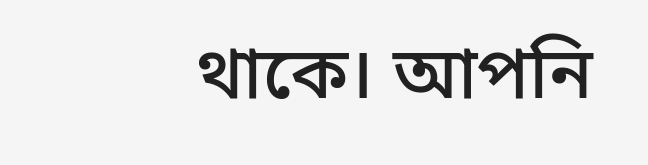থাকে। আপনি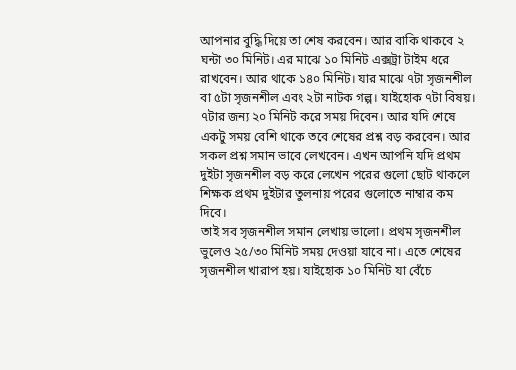আপনার বুদ্ধি দিয়ে তা শেষ করবেন। আর বাকি থাকবে ২ ঘন্টা ৩০ মিনিট। এর মাঝে ১০ মিনিট এক্সট্রা টাইম ধরে রাখবেন। আর থাকে ১৪০ মিনিট। যার মাঝে ৭টা সৃজনশীল বা ৫টা সৃজনশীল এবং ২টা নাটক গল্প। যাইহোক ৭টা বিষয়। ৭টার জন্য ২০ মিনিট করে সময় দিবেন। আর যদি শেষে একটু সময় বেশি থাকে তবে শেষের প্রশ্ন বড় করবেন। আর সকল প্রশ্ন সমান ভাবে লেখবেন। এখন আপনি যদি প্রথম দুইটা সৃজনশীল বড় করে লেখেন পরের গুলো ছোট থাকলে শিক্ষক প্রথম দুইটার তুলনায় পরের গুলোতে নাম্বার কম দিবে।
তাই সব সৃজনশীল সমান লেখায় ভালো। প্রথম সৃজনশীল ভুলেও ২৫/৩০ মিনিট সময় দেওয়া যাবে না। এতে শেষের সৃজনশীল খারাপ হয়। যাইহোক ১০ মিনিট যা বেঁচে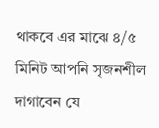থাকবে এর মাঝে ৪/৫ মিনিট আপনি সৃজনশীল দাগাবেন যে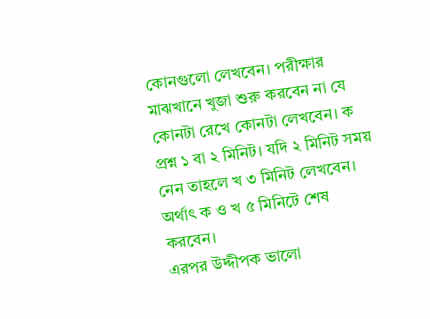কোনগুলো লেখবেন। পরীক্ষার মাঝখানে খুজা শুরু করবেন না যে কোনটা রেখে কোনটা লেখবেন। ক প্রশ্ন ১ বা ২ মিনিট। যদি ২ মিনিট সময় নেন তাহলে খ ৩ মিনিট লেখবেন। অর্থাৎ ক ও খ ৫ মিনিটে শেষ করবেন।
এরপর উদ্দীপক ভালো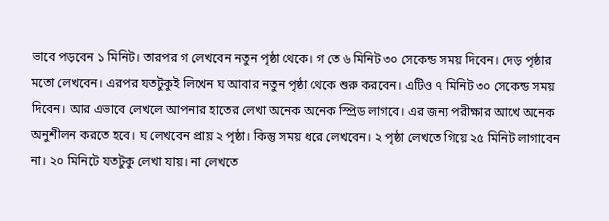ভাবে পড়বেন ১ মিনিট। তারপর গ লেখবেন নতুন পৃষ্ঠা থেকে। গ তে ৬ মিনিট ৩০ সেকেন্ড সময় দিবেন। দেড় পৃষ্ঠার মতো লেখবেন। এরপর যতটুকুই লিখেন ঘ আবার নতুন পৃষ্ঠা থেকে শুরু করবেন। এটিও ৭ মিনিট ৩০ সেকেন্ড সময় দিবেন। আর এভাবে লেখলে আপনার হাতের লেখা অনেক অনেক স্প্রিড লাগবে। এর জন্য পরীক্ষার আখে অনেক অনুশীলন করতে হবে। ঘ লেখবেন প্রায় ২ পৃষ্ঠা। কিন্তু সময় ধরে লেখবেন। ২ পৃষ্ঠা লেখতে গিয়ে ২৫ মিনিট লাগাবেন না। ২০ মিনিটে যতটুকু লেখা যায়। না লেখতে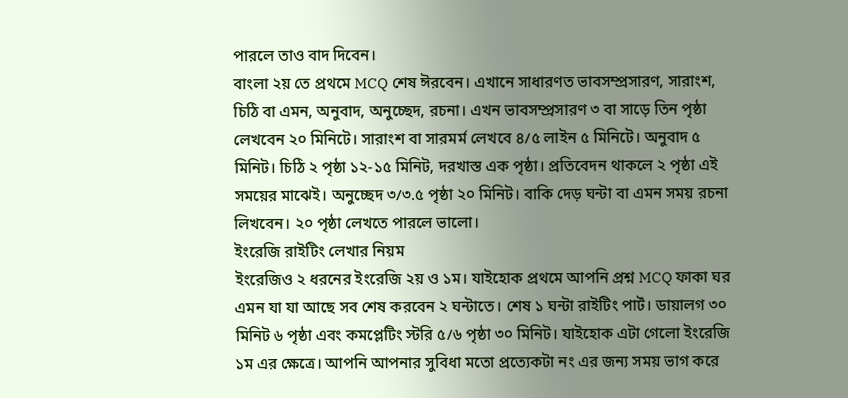পারলে তাও বাদ দিবেন।
বাংলা ২য় তে প্রথমে MCQ শেষ ঈরবেন। এখানে সাধারণত ভাবসম্প্রসারণ, সারাংশ, চিঠি বা এমন, অনুবাদ, অনুচ্ছেদ, রচনা। এখন ভাবসম্প্রসারণ ৩ বা সাড়ে তিন পৃষ্ঠা লেখবেন ২০ মিনিটে। সারাংশ বা সারমর্ম লেখবে ৪/৫ লাইন ৫ মিনিটে। অনুবাদ ৫ মিনিট। চিঠি ২ পৃষ্ঠা ১২-১৫ মিনিট, দরখাস্ত এক পৃষ্ঠা। প্রতিবেদন থাকলে ২ পৃষ্ঠা এই সময়ের মাঝেই। অনুচ্ছেদ ৩/৩.৫ পৃষ্ঠা ২০ মিনিট। বাকি দেড় ঘন্টা বা এমন সময় রচনা লিখবেন। ২০ পৃষ্ঠা লেখতে পারলে ভালো।
ইংরেজি রাইটিং লেখার নিয়ম
ইংরেজিও ২ ধরনের ইংরেজি ২য় ও ১ম। যাইহোক প্রথমে আপনি প্রশ্ন MCQ ফাকা ঘর এমন যা যা আছে সব শেষ করবেন ২ ঘন্টাতে। শেষ ১ ঘন্টা রাইটিং পার্ট। ডায়ালগ ৩০ মিনিট ৬ পৃষ্ঠা এবং কমপ্লেটিং স্টরি ৫/৬ পৃষ্ঠা ৩০ মিনিট। যাইহোক এটা গেলো ইংরেজি ১ম এর ক্ষেত্রে। আপনি আপনার সুবিধা মতো প্রত্যেকটা নং এর জন্য সময় ভাগ করে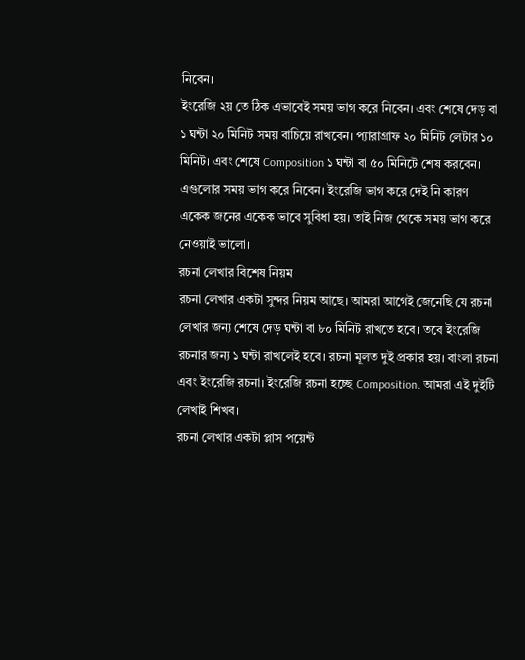নিবেন।
ইংরেজি ২য় তে ঠিক এভাবেই সময় ভাগ করে নিবেন। এবং শেষে দেড় বা ১ ঘন্টা ২০ মিনিট সময় বাচিয়ে রাখবেন। প্যারাগ্রাফ ২০ মিনিট লেটার ১০ মিনিট। এবং শেষে Composition ১ ঘন্টা বা ৫০ মিনিটে শেষ করবেন। এগুলোর সময় ভাগ করে নিবেন। ইংরেজি ভাগ করে দেই নি কারণ একেক জনের একেক ভাবে সুবিধা হয়। তাই নিজ থেকে সময় ভাগ করে নেওয়াই ভালো।
রচনা লেখার বিশেষ নিয়ম
রচনা লেখার একটা সুন্দর নিয়ম আছে। আমরা আগেই জেনেছি যে রচনা লেখার জন্য শেষে দেড় ঘন্টা বা ৮০ মিনিট রাখতে হবে। তবে ইংরেজি রচনার জন্য ১ ঘন্টা রাখলেই হবে। রচনা মূলত দুই প্রকার হয়। বাংলা রচনা এবং ইংরেজি রচনা। ইংরেজি রচনা হচ্ছে Composition. আমরা এই দুইটি লেখাই শিখব।
রচনা লেখার একটা প্লাস পয়েন্ট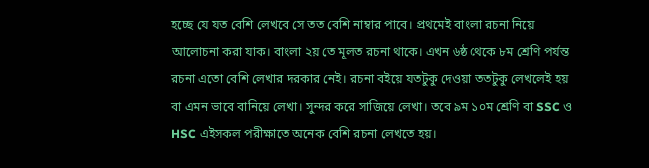হচ্ছে যে যত বেশি লেখবে সে তত বেশি নাম্বার পাবে। প্রথমেই বাংলা রচনা নিয়ে আলোচনা করা যাক। বাংলা ২য় তে মূলত রচনা থাকে। এখন ৬ষ্ঠ থেকে ৮ম শ্রেণি পর্যন্ত রচনা এতো বেশি লেখার দরকার নেই। রচনা বইয়ে যতটুকু দেওয়া ততটুকু লেখলেই হয় বা এমন ভাবে বানিয়ে লেখা। সুন্দর করে সাজিয়ে লেখা। তবে ৯ম ১০ম শ্রেণি বা SSC ও HSC এইসকল পরীক্ষাতে অনেক বেশি রচনা লেখতে হয়।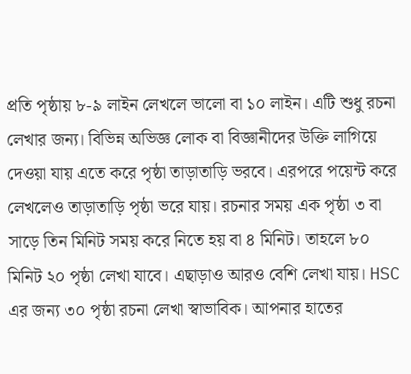প্রতি পৃষ্ঠায় ৮-৯ লাইন লেখলে ভালো বা ১০ লাইন। এটি শুধু রচনা লেখার জন্য। বিভিন্ন অভিজ্ঞ লোক বা বিজ্ঞানীদের উক্তি লাগিয়ে দেওয়া যায় এতে করে পৃষ্ঠা তাড়াতাড়ি ভরবে। এরপরে পয়েন্ট করে লেখলেও তাড়াতাড়ি পৃষ্ঠা ভরে যায়। রচনার সময় এক পৃষ্ঠা ৩ বা সাড়ে তিন মিনিট সময় করে নিতে হয় বা ৪ মিনিট। তাহলে ৮০ মিনিট ২০ পৃষ্ঠা লেখা যাবে। এছাড়াও আরও বেশি লেখা যায়। HSC এর জন্য ৩০ পৃষ্ঠা রচনা লেখা স্বাভাবিক। আপনার হাতের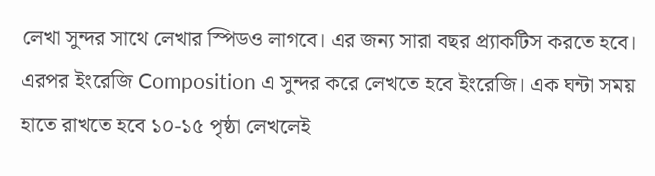লেখা সুন্দর সাথে লেখার স্পিডও লাগবে। এর জন্য সারা বছর প্র্যাকটিস করতে হবে।
এরপর ইংরেজি Composition এ সুন্দর করে লেখতে হবে ইংরেজি। এক ঘন্টা সময় হাতে রাখতে হবে ১০-১৫ পৃষ্ঠা লেখলেই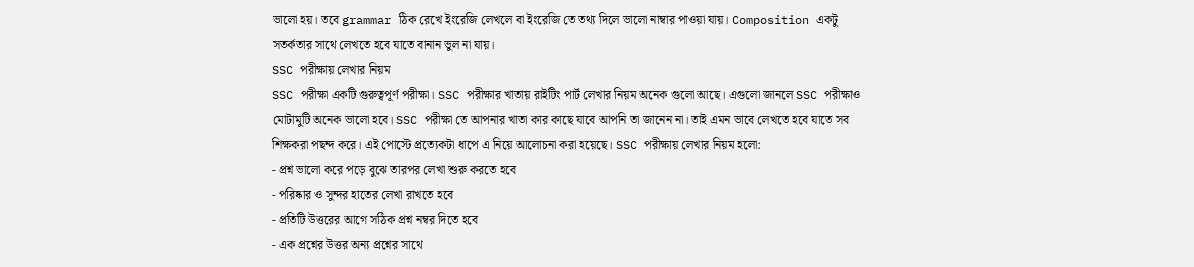ভালো হয়। তবে grammar ঠিক রেখে ইংরেজি লেখলে বা ইংরেজি তে তথ্য দিলে ভালো নাম্বার পাওয়া যায়। Composition একটু সতর্কতার সাথে লেখতে হবে যাতে বানান ভুল না যায়।
SSC পরীক্ষায় লেখার নিয়ম
SSC পরীক্ষা একটি গুরুত্বপূর্ণ পরীক্ষা। SSC পরীক্ষার খাতায় রাইটিং পার্ট লেখার নিয়ম অনেক গুলো আছে। এগুলো জানলে SSC পরীক্ষাও মোটামুটি অনেক ভালো হবে। SSC পরীক্ষা তে আপনার খাতা কার কাছে যাবে আপনি তা জানেন না। তাই এমন ভাবে লেখতে হবে যাতে সব শিক্ষকরা পছন্দ করে। এই পোস্টে প্রত্যেকটা ধাপে এ নিয়ে আলোচনা করা হয়েছে। SSC পরীক্ষায় লেখার নিয়ম হলো:
- প্রশ্ন ভালো করে পড়ে বুঝে তারপর লেখা শুরু করতে হবে
- পরিষ্কার ও সুন্দর হাতের লেখা রাখতে হবে
- প্রতিটি উত্তরের আগে সঠিক প্রশ্ন নম্বর দিতে হবে
- এক প্রশ্নের উত্তর অন্য প্রশ্নের সাথে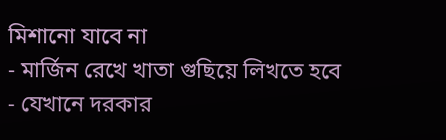মিশানো যাবে না
- মার্জিন রেখে খাতা গুছিয়ে লিখতে হবে
- যেখানে দরকার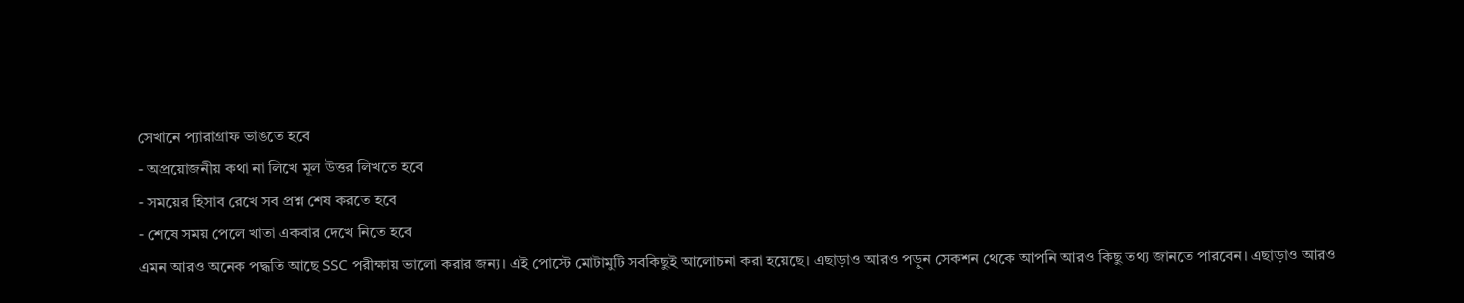সেখানে প্যারাগ্রাফ ভাঙতে হবে
- অপ্রয়োজনীয় কথা না লিখে মূল উত্তর লিখতে হবে
- সময়ের হিসাব রেখে সব প্রশ্ন শেষ করতে হবে
- শেষে সময় পেলে খাতা একবার দেখে নিতে হবে
এমন আরও অনেক পদ্ধতি আছে SSC পরীক্ষায় ভালো করার জন্য। এই পোস্টে মোটামুটি সবকিছুই আলোচনা করা হয়েছে। এছাড়াও আরও পড়ুন সেকশন থেকে আপনি আরও কিছু তথ্য জানতে পারবেন। এছাড়াও আরও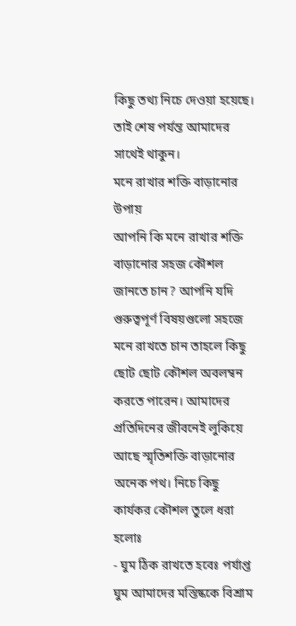কিছু তথ্য নিচে দেওয়া হয়েছে। তাই শেষ পর্যন্ত আমাদের সাথেই থাকুন।
মনে রাখার শক্তি বাড়ানোর উপায়
আপনি কি মনে রাখার শক্তি বাড়ানোর সহজ কৌশল জানতে চান? আপনি যদি গুরুত্বপূর্ণ বিষয়গুলো সহজে মনে রাখতে চান তাহলে কিছু ছোট ছোট কৌশল অবলম্বন করতে পারেন। আমাদের প্রতিদিনের জীবনেই লুকিয়ে আছে স্মৃতিশক্তি বাড়ানোর অনেক পথ। নিচে কিছু কার্যকর কৌশল তুলে ধরা হলোঃ
- ঘুম ঠিক রাখতে হবেঃ পর্যাপ্ত ঘুম আমাদের মস্তিষ্ককে বিশ্রাম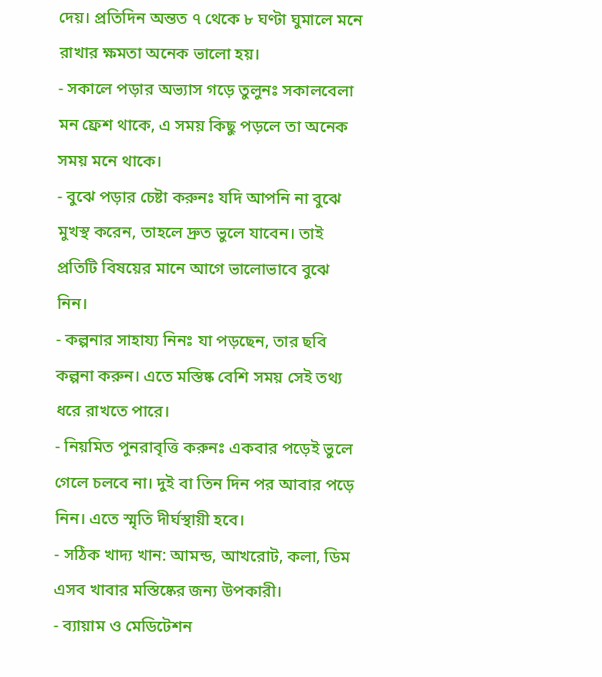দেয়। প্রতিদিন অন্তত ৭ থেকে ৮ ঘণ্টা ঘুমালে মনে রাখার ক্ষমতা অনেক ভালো হয়।
- সকালে পড়ার অভ্যাস গড়ে তুলুনঃ সকালবেলা মন ফ্রেশ থাকে, এ সময় কিছু পড়লে তা অনেক সময় মনে থাকে।
- বুঝে পড়ার চেষ্টা করুনঃ যদি আপনি না বুঝে মুখস্থ করেন, তাহলে দ্রুত ভুলে যাবেন। তাই প্রতিটি বিষয়ের মানে আগে ভালোভাবে বুঝে নিন।
- কল্পনার সাহায্য নিনঃ যা পড়ছেন, তার ছবি কল্পনা করুন। এতে মস্তিষ্ক বেশি সময় সেই তথ্য ধরে রাখতে পারে।
- নিয়মিত পুনরাবৃত্তি করুনঃ একবার পড়েই ভুলে গেলে চলবে না। দুই বা তিন দিন পর আবার পড়ে নিন। এতে স্মৃতি দীর্ঘস্থায়ী হবে।
- সঠিক খাদ্য খান: আমন্ড, আখরোট, কলা, ডিম এসব খাবার মস্তিষ্কের জন্য উপকারী।
- ব্যায়াম ও মেডিটেশন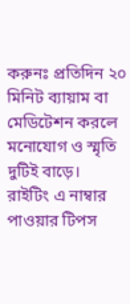করুনঃ প্রতিদিন ২০ মিনিট ব্যায়াম বা মেডিটেশন করলে মনোযোগ ও স্মৃতি দুটিই বাড়ে।
রাইটিং এ নাম্বার পাওয়ার টিপস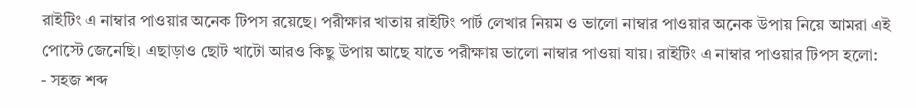রাইটিং এ নাম্বার পাওয়ার অনেক টিপস রয়েছে। পরীক্ষার খাতায় রাইটিং পার্ট লেখার নিয়ম ও ভালো নাম্বার পাওয়ার অনেক উপায় নিয়ে আমরা এই পোস্টে জেনেছি। এছাড়াও ছোট খাটো আরও কিছু উপায় আছে যাতে পরীক্ষায় ভালো নাম্বার পাওয়া যায়। রাইটিং এ নাম্বার পাওয়ার টিপস হলো:
- সহজ শব্দ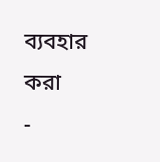ব্যবহার করা
-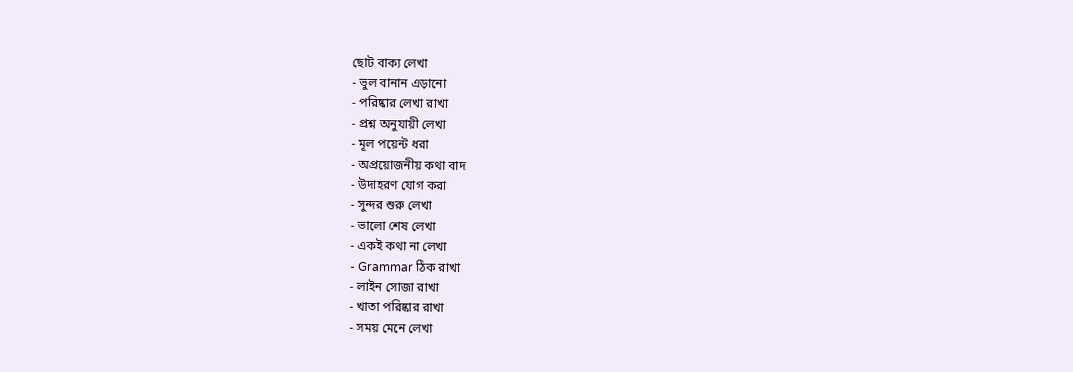ছোট বাক্য লেখা
- ভুল বানান এড়ানো
- পরিষ্কার লেখা রাখা
- প্রশ্ন অনুযায়ী লেখা
- মূল পয়েন্ট ধরা
- অপ্রয়োজনীয় কথা বাদ
- উদাহরণ যোগ করা
- সুন্দর শুরু লেখা
- ভালো শেষ লেখা
- একই কথা না লেখা
- Grammar ঠিক রাখা
- লাইন সোজা রাখা
- খাতা পরিষ্কার রাখা
- সময় মেনে লেখা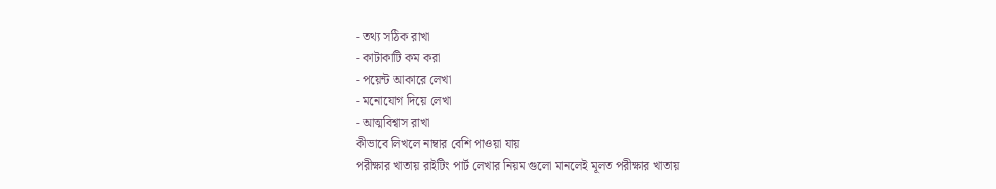- তথ্য সঠিক রাখা
- কাটাকাটি কম করা
- পয়েন্ট আকারে লেখা
- মনোযোগ দিয়ে লেখা
- আত্মবিশ্বাস রাখা
কীভাবে লিখলে নাম্বার বেশি পাওয়া যায়
পরীক্ষার খাতায় রাইটিং পার্ট লেখার নিয়ম গুলো মানলেই মূলত পরীক্ষার খাতায়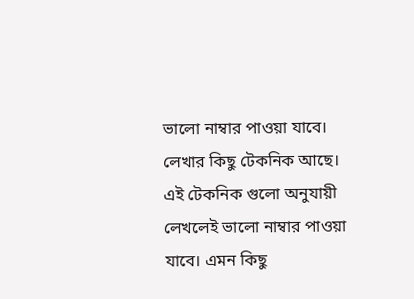ভালো নাম্বার পাওয়া যাবে। লেখার কিছু টেকনিক আছে। এই টেকনিক গুলো অনুযায়ী লেখলেই ভালো নাম্বার পাওয়া যাবে। এমন কিছু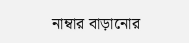নাম্বার বাড়ানোর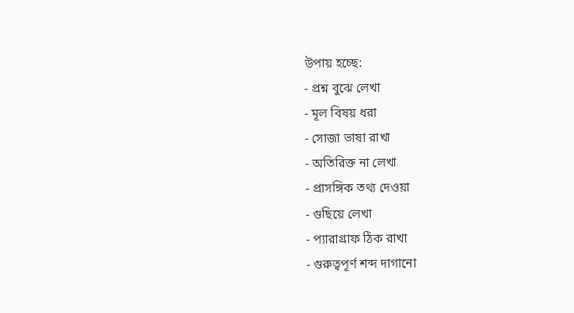উপায় হচ্ছে:
- প্রশ্ন বুঝে লেখা
- মূল বিষয় ধরা
- সোজা ভাষা রাখা
- অতিরিক্ত না লেখা
- প্রাসঙ্গিক তথ্য দেওয়া
- গুছিয়ে লেখা
- প্যারাগ্রাফ ঠিক রাখা
- গুরুত্বপূর্ণ শব্দ দাগানো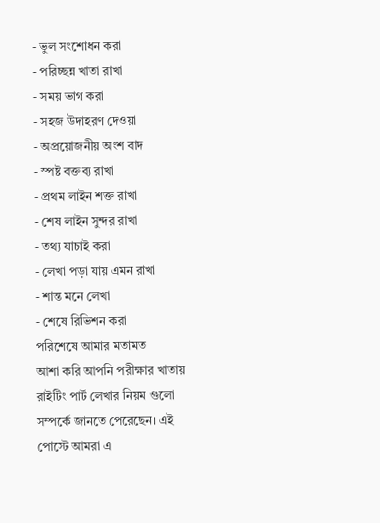- ভুল সংশোধন করা
- পরিচ্ছন্ন খাতা রাখা
- সময় ভাগ করা
- সহজ উদাহরণ দেওয়া
- অপ্রয়োজনীয় অংশ বাদ
- স্পষ্ট বক্তব্য রাখা
- প্রথম লাইন শক্ত রাখা
- শেষ লাইন সুন্দর রাখা
- তথ্য যাচাই করা
- লেখা পড়া যায় এমন রাখা
- শান্ত মনে লেখা
- শেষে রিভিশন করা
পরিশেষে আমার মতামত
আশা করি আপনি পরীক্ষার খাতায় রাইটিং পার্ট লেখার নিয়ম গুলো সম্পর্কে জানতে পেরেছেন। এই পোস্টে আমরা এ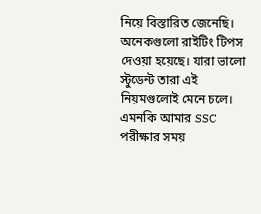নিয়ে বিস্তারিত জেনেছি। অনেকগুলো রাইটিং টিপস দেওয়া হয়েছে। যারা ভালো স্টুডেন্ট তারা এই নিয়মগুলোই মেনে চলে। এমনকি আমার SSC পরীক্ষার সময়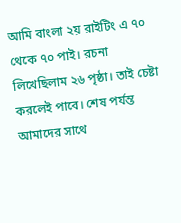আমি বাংলা ২য় রাইটিং এ ৭০ থেকে ৭০ পাই। রচনা লিখেছিলাম ২৬ পৃষ্ঠা। তাই চেষ্টা করলেই পাবে। শেষ পর্যন্ত আমাদের সাথে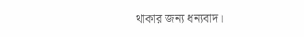থাকার জন্য ধন্যবাদ।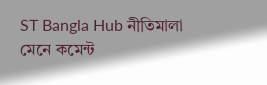ST Bangla Hub নীতিমালা মেনে কমেন্ট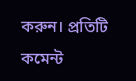করুন। প্রতিটি কমেন্ট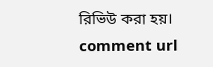রিভিউ করা হয়।
comment url